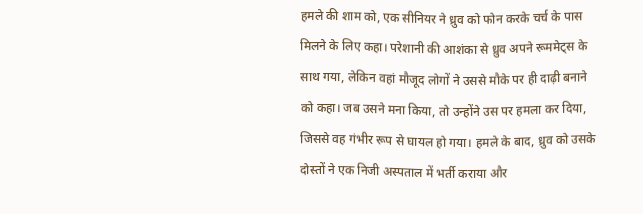हमले की शाम को, एक सीनियर ने ध्रुव को फोन करके चर्च के पास मिलने के लिए कहा। परेशानी की आशंका से ध्रुव अपने रूममेट्स के साथ गया, लेकिन वहां मौजूद लोगों ने उससे मौके पर ही दाढ़ी बनाने को कहा। जब उसने मना किया, तो उन्होंने उस पर हमला कर दिया, जिससे वह गंभीर रूप से घायल हो गया। हमले के बाद, ध्रुव को उसके दोस्तों ने एक निजी अस्पताल में भर्ती कराया और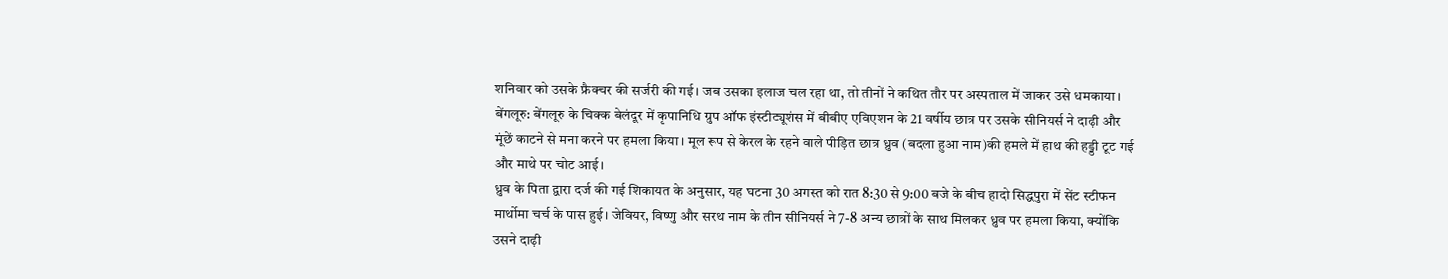शनिवार को उसके फ्रैक्चर की सर्जरी की गई। जब उसका इलाज चल रहा था, तो तीनों ने कथित तौर पर अस्पताल में जाकर उसे धमकाया।
बेंगलूरु: बेंगलूरु के चिक्क बेलंदूर में कृपानिधि ग्रुप ऑफ इंस्टीट्यूशंस में बीबीए एविएशन के 21 वर्षीय छात्र पर उसके सीनियर्स ने दाढ़ी और मूंछें काटने से मना करने पर हमला किया। मूल रूप से केरल के रहने वाले पीड़ित छात्र ध्रुव (बदला हुआ नाम)की हमले में हाथ की हड्डी टूट गई और माथे पर चोट आई।
ध्रुव के पिता द्वारा दर्ज की गई शिकायत के अनुसार, यह घटना 30 अगस्त को रात 8:30 से 9:00 बजे के बीच हादो सिद्धपुरा में सेंट स्टीफन मार्थोमा चर्च के पास हुई। जेवियर, विष्णु और सरथ नाम के तीन सीनियर्स ने 7-8 अन्य छात्रों के साथ मिलकर ध्रुव पर हमला किया, क्योंकि उसने दाढ़ी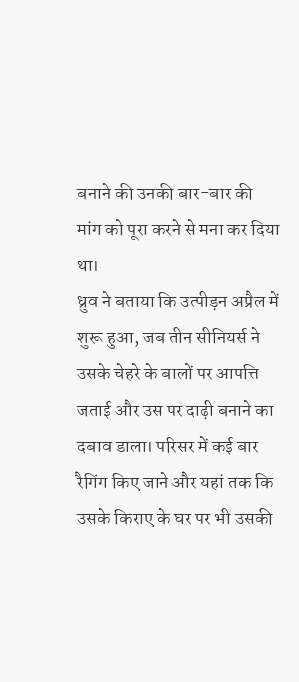बनाने की उनकी बार-बार की मांग को पूरा करने से मना कर दिया था।
ध्रुव ने बताया कि उत्पीड़न अप्रैल में शुरू हुआ, जब तीन सीनियर्स ने उसके चेहरे के बालों पर आपत्ति जताई और उस पर दाढ़ी बनाने का दबाव डाला। परिसर में कई बार रैगिंग किए जाने और यहां तक कि उसके किराए के घर पर भी उसकी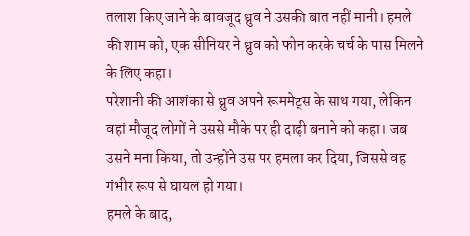तलाश किए जाने के बावजूद ध्रुव ने उसकी बात नहीं मानी। हमले की शाम को, एक सीनियर ने ध्रुव को फोन करके चर्च के पास मिलने के लिए कहा।
परेशानी की आशंका से ध्रुव अपने रूममेट्स के साथ गया, लेकिन वहां मौजूद लोगों ने उससे मौके पर ही दाढ़ी बनाने को कहा। जब उसने मना किया, तो उन्होंने उस पर हमला कर दिया, जिससे वह गंभीर रूप से घायल हो गया।
हमले के बाद,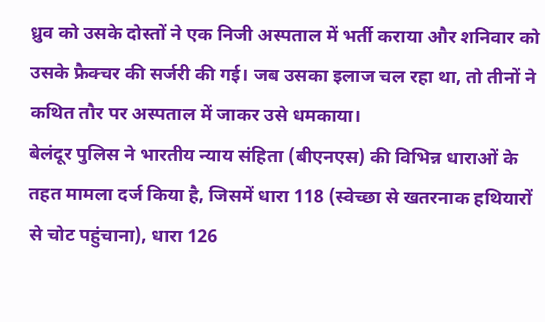ध्रुव को उसके दोस्तों ने एक निजी अस्पताल में भर्ती कराया और शनिवार को उसके फ्रैक्चर की सर्जरी की गई। जब उसका इलाज चल रहा था, तो तीनों ने कथित तौर पर अस्पताल में जाकर उसे धमकाया।
बेलंदूर पुलिस ने भारतीय न्याय संहिता (बीएनएस) की विभिन्न धाराओं के तहत मामला दर्ज किया है, जिसमें धारा 118 (स्वेच्छा से खतरनाक हथियारों से चोट पहुंचाना), धारा 126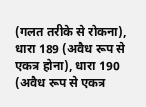(गलत तरीके से रोकना), धारा 189 (अवैध रूप से एकत्र होना), धारा 190 (अवैध रूप से एकत्र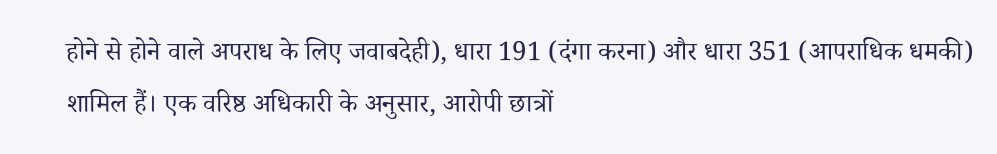होने से होने वाले अपराध के लिए जवाबदेही), धारा 191 (दंगा करना) और धारा 351 (आपराधिक धमकी) शामिल हैं। एक वरिष्ठ अधिकारी के अनुसार, आरोपी छात्रों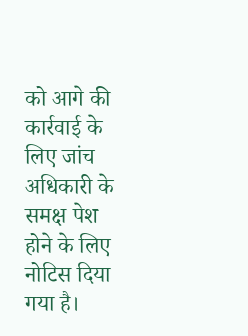को आगे की कार्रवाई के लिए जांच अधिकारी के समक्ष पेश होने के लिए नोटिस दिया गया है।